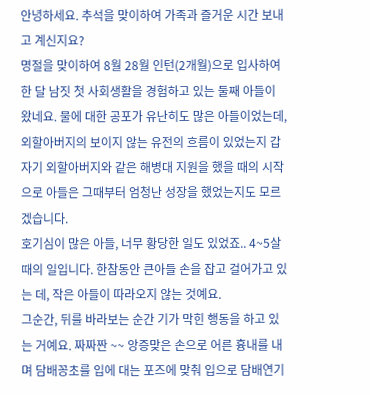안녕하세요. 추석을 맞이하여 가족과 즐거운 시간 보내고 계신지요?
명절을 맞이하여 8월 28월 인턴(2개월)으로 입사하여 한 달 남짓 첫 사회생활을 경험하고 있는 둘째 아들이 왔네요. 물에 대한 공포가 유난히도 많은 아들이었는데, 외할아버지의 보이지 않는 유전의 흐름이 있었는지 갑자기 외할아버지와 같은 해병대 지원을 했을 때의 시작으로 아들은 그때부터 엄청난 성장을 했었는지도 모르겠습니다.
호기심이 많은 아들, 너무 황당한 일도 있었죠.. 4~5살때의 일입니다. 한참동안 큰아들 손을 잡고 걸어가고 있는 데, 작은 아들이 따라오지 않는 것예요.
그순간, 뒤를 바라보는 순간 기가 막힌 행동을 하고 있는 거예요. 짜짜짠 ~~ 앙증맞은 손으로 어른 흉내를 내며 담배꽁초를 입에 대는 포즈에 맞춰 입으로 담배연기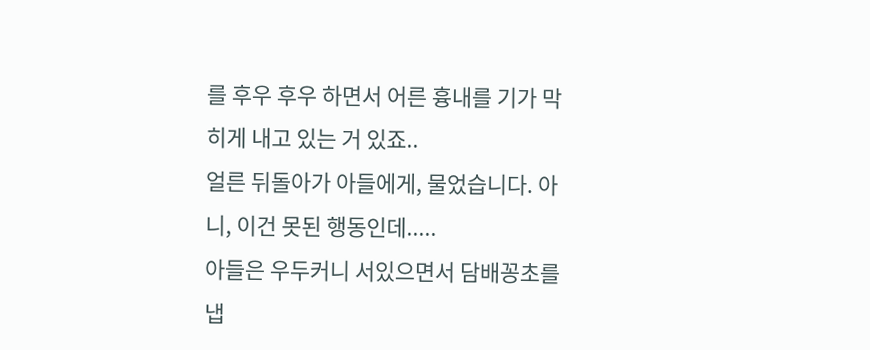를 후우 후우 하면서 어른 흉내를 기가 막히게 내고 있는 거 있죠..
얼른 뒤돌아가 아들에게, 물었습니다. 아니, 이건 못된 행동인데.....
아들은 우두커니 서있으면서 담배꽁초를 냅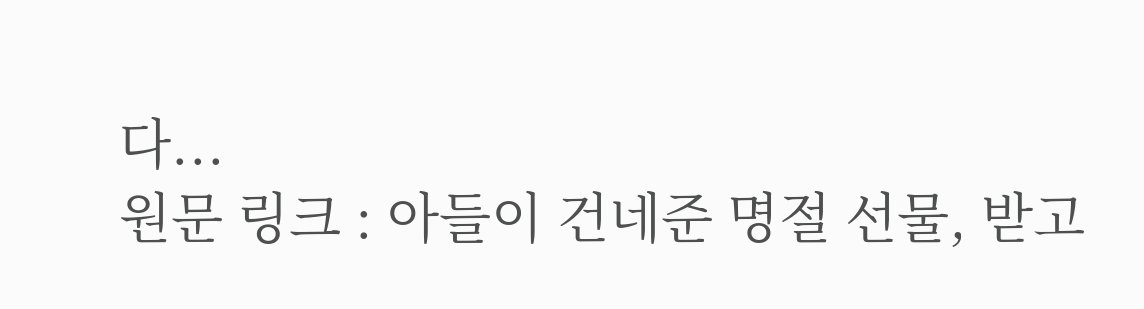다...
원문 링크 : 아들이 건네준 명절 선물, 받고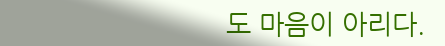도 마음이 아리다.